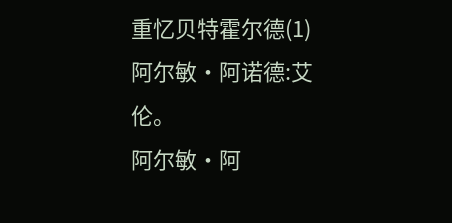重忆贝特霍尔德(1)
阿尔敏·阿诺德:艾伦。
阿尔敏·阿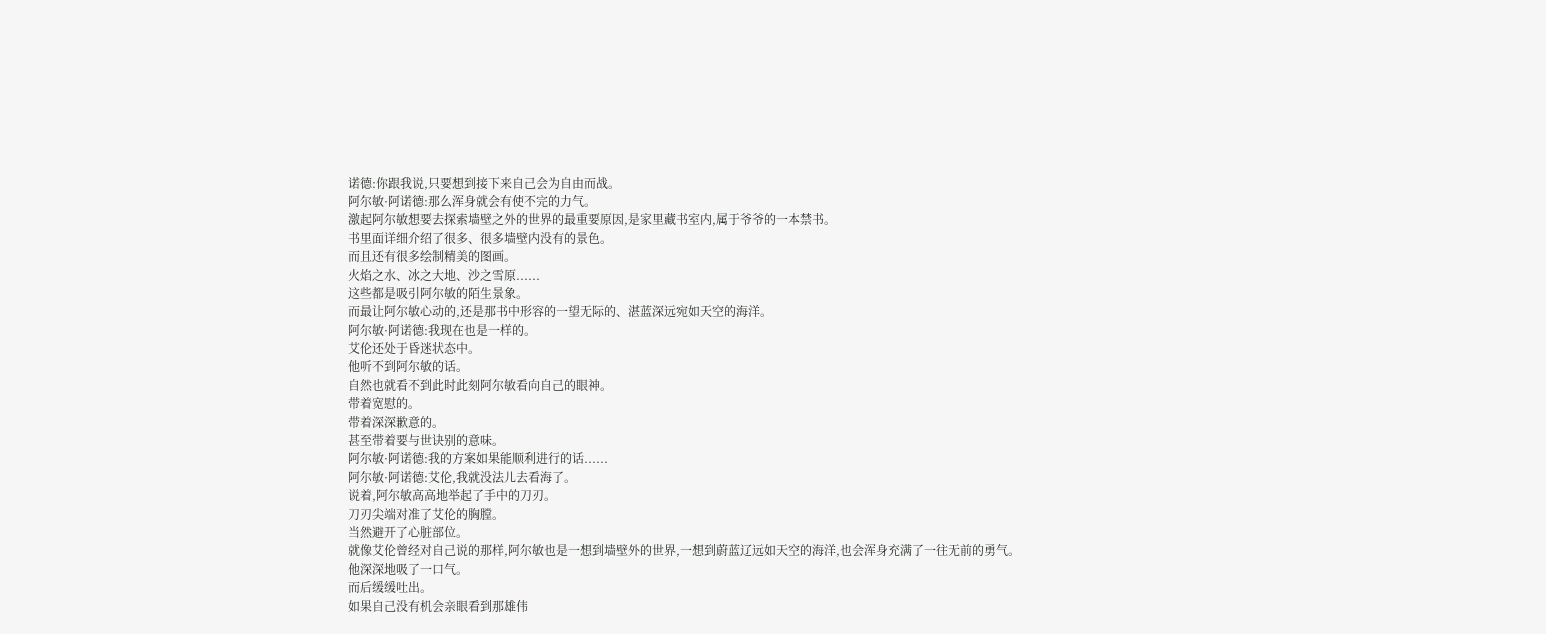诺德:你跟我说,只要想到接下来自己会为自由而战。
阿尔敏·阿诺德:那么浑身就会有使不完的力气。
激起阿尔敏想要去探索墙壁之外的世界的最重要原因,是家里藏书室内,属于爷爷的一本禁书。
书里面详细介绍了很多、很多墙壁内没有的景色。
而且还有很多绘制精美的图画。
火焰之水、冰之大地、沙之雪原......
这些都是吸引阿尔敏的陌生景象。
而最让阿尔敏心动的,还是那书中形容的一望无际的、湛蓝深远宛如天空的海洋。
阿尔敏·阿诺德:我现在也是一样的。
艾伦还处于昏迷状态中。
他听不到阿尔敏的话。
自然也就看不到此时此刻阿尔敏看向自己的眼神。
带着宽慰的。
带着深深歉意的。
甚至带着要与世诀别的意味。
阿尔敏·阿诺德:我的方案如果能顺利进行的话......
阿尔敏·阿诺德:艾伦,我就没法儿去看海了。
说着,阿尔敏高高地举起了手中的刀刃。
刀刃尖端对准了艾伦的胸膛。
当然避开了心脏部位。
就像艾伦曾经对自己说的那样,阿尔敏也是一想到墙壁外的世界,一想到蔚蓝辽远如天空的海洋,也会浑身充满了一往无前的勇气。
他深深地吸了一口气。
而后缓缓吐出。
如果自己没有机会亲眼看到那雄伟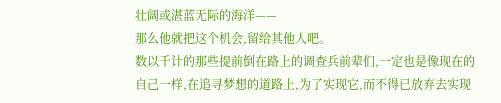壮阔或湛蓝无际的海洋——
那么他就把这个机会,留给其他人吧。
数以千计的那些提前倒在路上的调查兵前辈们,一定也是像现在的自己一样,在追寻梦想的道路上,为了实现它,而不得已放弃去实现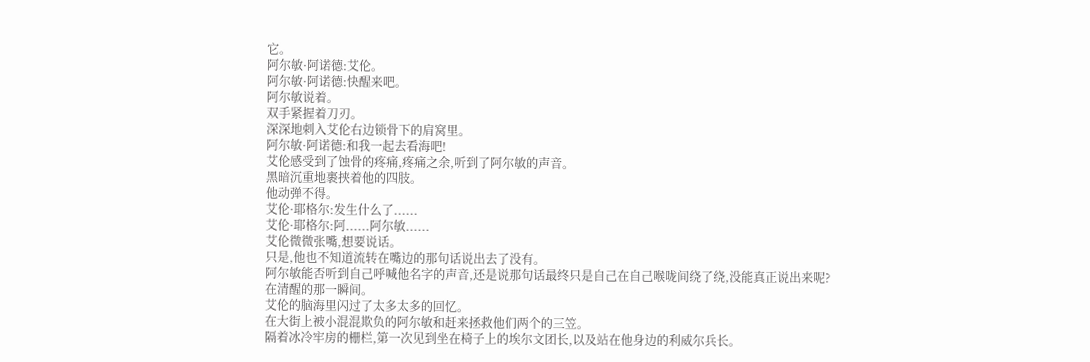它。
阿尔敏·阿诺德:艾伦。
阿尔敏·阿诺德:快醒来吧。
阿尔敏说着。
双手紧握着刀刃。
深深地刺入艾伦右边锁骨下的肩窝里。
阿尔敏·阿诺德:和我一起去看海吧!
艾伦感受到了蚀骨的疼痛,疼痛之余,听到了阿尔敏的声音。
黑暗沉重地裹挟着他的四肢。
他动弹不得。
艾伦·耶格尔:发生什么了......
艾伦·耶格尔:阿......阿尔敏......
艾伦微微张嘴,想要说话。
只是,他也不知道流转在嘴边的那句话说出去了没有。
阿尔敏能否听到自己呼喊他名字的声音,还是说那句话最终只是自己在自己喉咙间绕了绕,没能真正说出来呢?
在清醒的那一瞬间。
艾伦的脑海里闪过了太多太多的回忆。
在大街上被小混混欺负的阿尔敏和赶来拯救他们两个的三笠。
隔着冰冷牢房的栅栏,第一次见到坐在椅子上的埃尔文团长,以及站在他身边的利威尔兵长。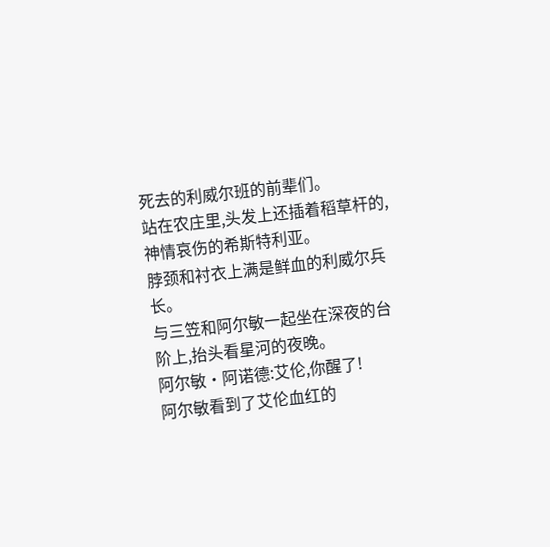死去的利威尔班的前辈们。
站在农庄里,头发上还插着稻草杆的,神情哀伤的希斯特利亚。
脖颈和衬衣上满是鲜血的利威尔兵长。
与三笠和阿尔敏一起坐在深夜的台阶上,抬头看星河的夜晚。
阿尔敏·阿诺德:艾伦,你醒了!
阿尔敏看到了艾伦血红的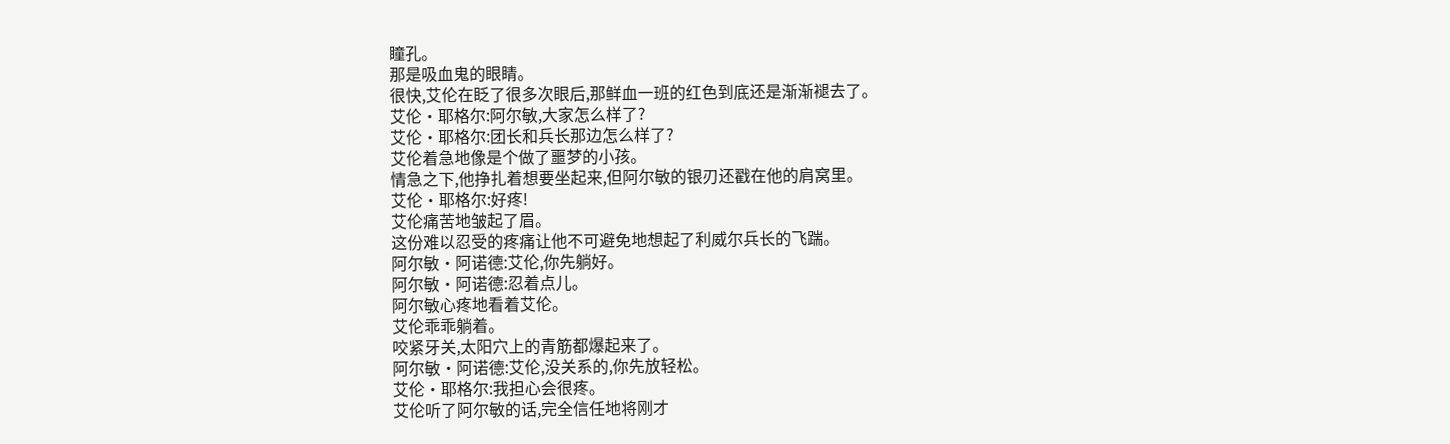瞳孔。
那是吸血鬼的眼睛。
很快,艾伦在眨了很多次眼后,那鲜血一班的红色到底还是渐渐褪去了。
艾伦·耶格尔:阿尔敏,大家怎么样了?
艾伦·耶格尔:团长和兵长那边怎么样了?
艾伦着急地像是个做了噩梦的小孩。
情急之下,他挣扎着想要坐起来,但阿尔敏的银刃还戳在他的肩窝里。
艾伦·耶格尔:好疼!
艾伦痛苦地皱起了眉。
这份难以忍受的疼痛让他不可避免地想起了利威尔兵长的飞踹。
阿尔敏·阿诺德:艾伦,你先躺好。
阿尔敏·阿诺德:忍着点儿。
阿尔敏心疼地看着艾伦。
艾伦乖乖躺着。
咬紧牙关,太阳穴上的青筋都爆起来了。
阿尔敏·阿诺德:艾伦,没关系的,你先放轻松。
艾伦·耶格尔:我担心会很疼。
艾伦听了阿尔敏的话,完全信任地将刚才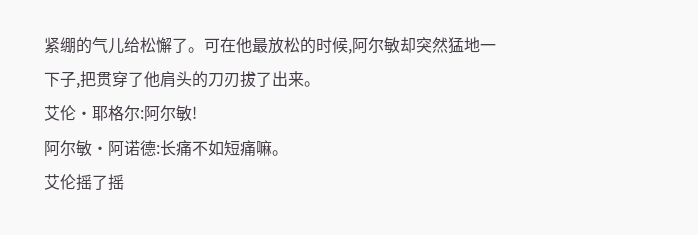紧绷的气儿给松懈了。可在他最放松的时候,阿尔敏却突然猛地一下子,把贯穿了他肩头的刀刃拔了出来。
艾伦·耶格尔:阿尔敏!
阿尔敏·阿诺德:长痛不如短痛嘛。
艾伦摇了摇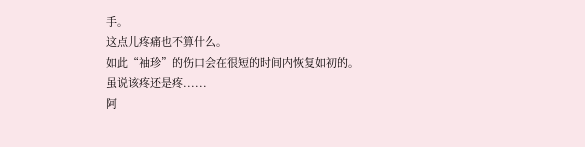手。
这点儿疼痛也不算什么。
如此“袖珍”的伤口会在很短的时间内恢复如初的。
虽说该疼还是疼......
阿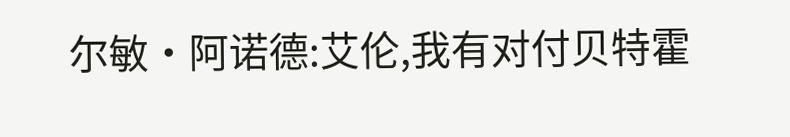尔敏·阿诺德:艾伦,我有对付贝特霍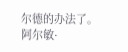尔德的办法了。
阿尔敏·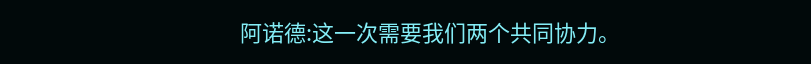阿诺德:这一次需要我们两个共同协力。